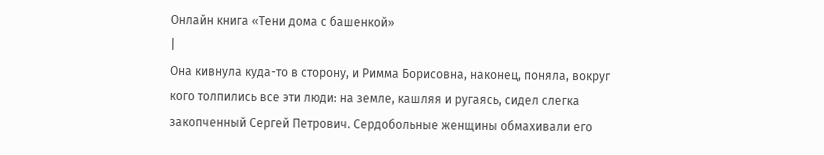Онлайн книга «Тени дома с башенкой»
|
Она кивнула куда-то в сторону, и Римма Борисовна, наконец, поняла, вокруг кого толпились все эти люди: на земле, кашляя и ругаясь, сидел слегка закопченный Сергей Петрович. Сердобольные женщины обмахивали его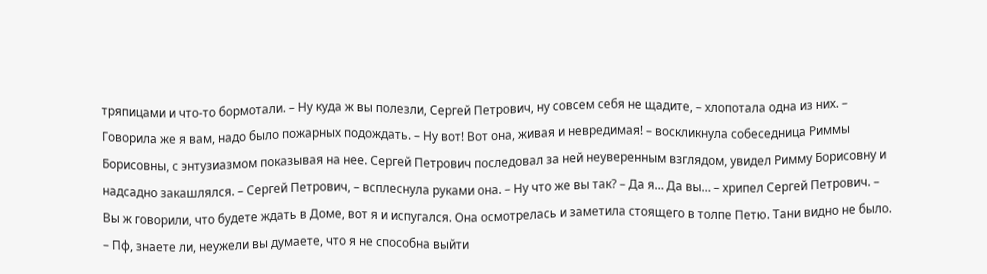тряпицами и что-то бормотали. – Ну куда ж вы полезли, Сергей Петрович, ну совсем себя не щадите, – хлопотала одна из них. – Говорила же я вам, надо было пожарных подождать. – Ну вот! Вот она, живая и невредимая! – воскликнула собеседница Риммы Борисовны, с энтузиазмом показывая на нее. Сергей Петрович последовал за ней неуверенным взглядом, увидел Римму Борисовну и надсадно закашлялся. – Сергей Петрович, – всплеснула руками она. – Ну что же вы так? – Да я… Да вы… – хрипел Сергей Петрович. – Вы ж говорили, что будете ждать в Доме, вот я и испугался. Она осмотрелась и заметила стоящего в толпе Петю. Тани видно не было. – Пф, знаете ли, неужели вы думаете, что я не способна выйти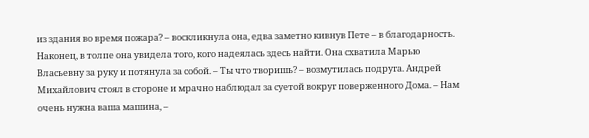из здания во время пожара? – воскликнула она, едва заметно кивнув Пете – в благодарность. Наконец, в толпе она увидела того, кого надеялась здесь найти. Она схватила Марью Власьевну за руку и потянула за собой. – Ты что творишь? – возмутилась подруга. Андрей Михайлович стоял в стороне и мрачно наблюдал за суетой вокруг поверженного Дома. – Нам очень нужна ваша машина, –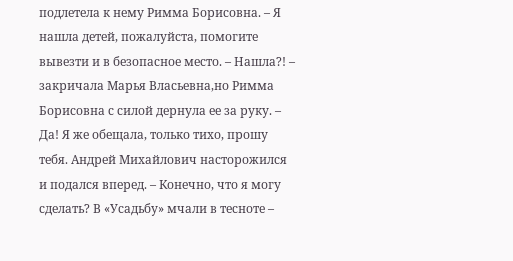подлетела к нему Римма Борисовна. – Я нашла детей, пожалуйста, помогите вывезти и в безопасное место. – Нашла?! – закричала Марья Власьевна,но Римма Борисовна с силой дернула ее за руку. – Да! Я же обещала, только тихо, прошу тебя. Андрей Михайлович насторожился и подался вперед. – Конечно, что я могу сделать? В «Усадьбу» мчали в тесноте –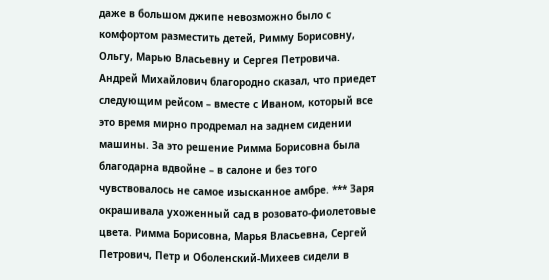даже в большом джипе невозможно было с комфортом разместить детей, Римму Борисовну, Ольгу, Марью Власьевну и Сергея Петровича. Андрей Михайлович благородно сказал, что приедет следующим рейсом – вместе с Иваном, который все это время мирно продремал на заднем сидении машины. За это решение Римма Борисовна была благодарна вдвойне – в салоне и без того чувствовалось не самое изысканное амбре. *** Заря окрашивала ухоженный сад в розовато-фиолетовые цвета. Римма Борисовна, Марья Власьевна, Сергей Петрович, Петр и Оболенский-Михеев сидели в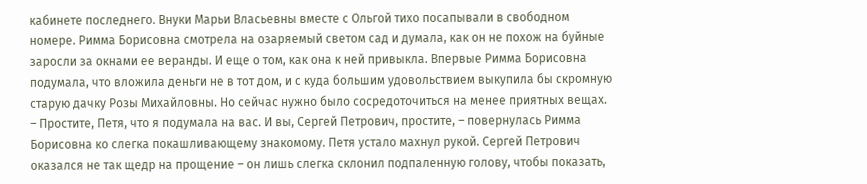кабинете последнего. Внуки Марьи Власьевны вместе с Ольгой тихо посапывали в свободном номере. Римма Борисовна смотрела на озаряемый светом сад и думала, как он не похож на буйные заросли за окнами ее веранды. И еще о том, как она к ней привыкла. Впервые Римма Борисовна подумала, что вложила деньги не в тот дом, и с куда большим удовольствием выкупила бы скромную старую дачку Розы Михайловны. Но сейчас нужно было сосредоточиться на менее приятных вещах. – Простите, Петя, что я подумала на вас. И вы, Сергей Петрович, простите, – повернулась Римма Борисовна ко слегка покашливающему знакомому. Петя устало махнул рукой. Сергей Петрович оказался не так щедр на прощение – он лишь слегка склонил подпаленную голову, чтобы показать,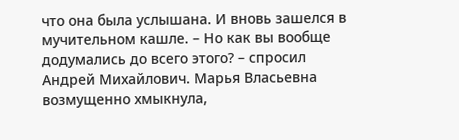что она была услышана. И вновь зашелся в мучительном кашле. – Но как вы вообще додумались до всего этого? – спросил Андрей Михайлович. Марья Власьевна возмущенно хмыкнула,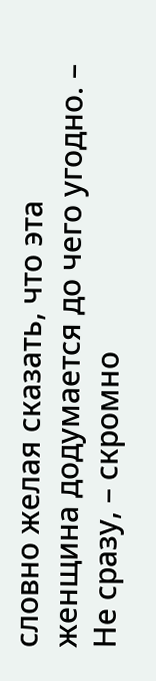словно желая сказать, что эта женщина додумается до чего угодно. – Не сразу, – скромно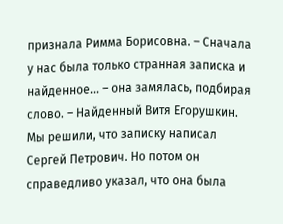признала Римма Борисовна. – Сначала у нас была только странная записка и найденное… – она замялась, подбирая слово. – Найденный Витя Егорушкин. Мы решили, что записку написал Сергей Петрович. Но потом он справедливо указал, что она была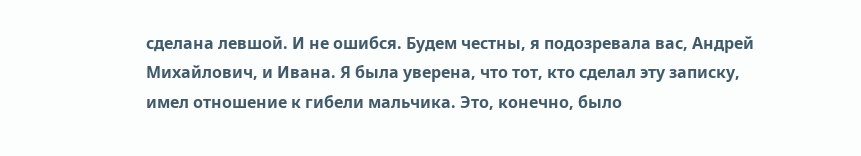сделана левшой. И не ошибся. Будем честны, я подозревала вас, Андрей Михайлович, и Ивана. Я была уверена, что тот, кто сделал эту записку, имел отношение к гибели мальчика. Это, конечно, было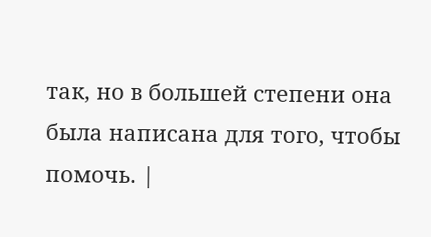так, но в большей степени она была написана для того, чтобы помочь. |